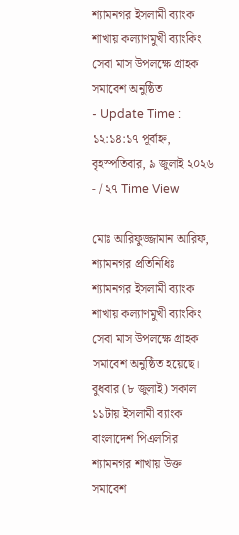শ্যামনগর ইসলামী ব্যাংক শাখায় কল্যাণমুখী ব্যাংকিং সেবা মাস উপলক্ষে গ্রাহক সমাবেশ অনুষ্ঠিত
- Update Time : ১২:১৪:১৭ পূর্বাহ্ন, বৃহস্পতিবার, ৯ জুলাই ২০২৬
- / ২৭ Time View

মোঃ আরিফুজ্জামান আরিফ, শ্যামনগর প্রতিনিধিঃ
শ্যামনগর ইসলামী ব্যাংক শাখায় কল্যাণমুখী ব্যাংকিং সেবা মাস উপলক্ষে গ্রাহক সমাবেশ অনুষ্ঠিত হয়েছে। বুধবার (৮ জুলাই) সকাল ১১টায় ইসলামী ব্যাংক বাংলাদেশ পিএলসির শ্যামনগর শাখায় উক্ত সমাবেশ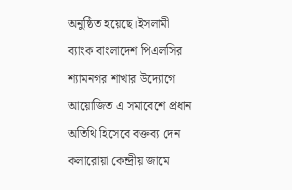অনুষ্ঠিত হয়েছে।ইসলামী ব্যাংক বাংলাদেশ পিএলসির শ্যামনগর শাখার উদ্যোগে আয়োজিত এ সমাবেশে প্রধান অতিথি হিসেবে বক্তব্য দেন কলারোয়া কেন্দ্রীয় জামে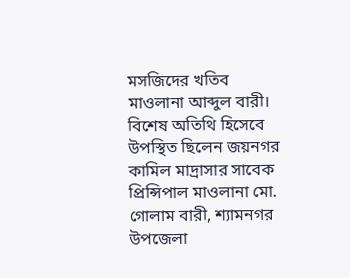মসজিদের খতিব মাওলানা আব্দুল বারী।
বিশেষ অতিথি হিসেবে উপস্থিত ছিলেন জয়নগর কামিল মাদ্রাসার সাবেক প্রিন্সিপাল মাওলানা মো. গোলাম বারী, শ্যামনগর উপজেলা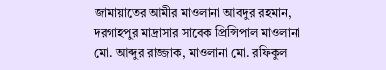জামায়াতের আমীর মাওলানা আবদুর রহমান, দরগাহপুর মাদ্রাসার সাবেক প্রিন্সিপাল মাওলানা মো. আব্দুর রাজ্জাক, মাওলানা মো. রফিকুল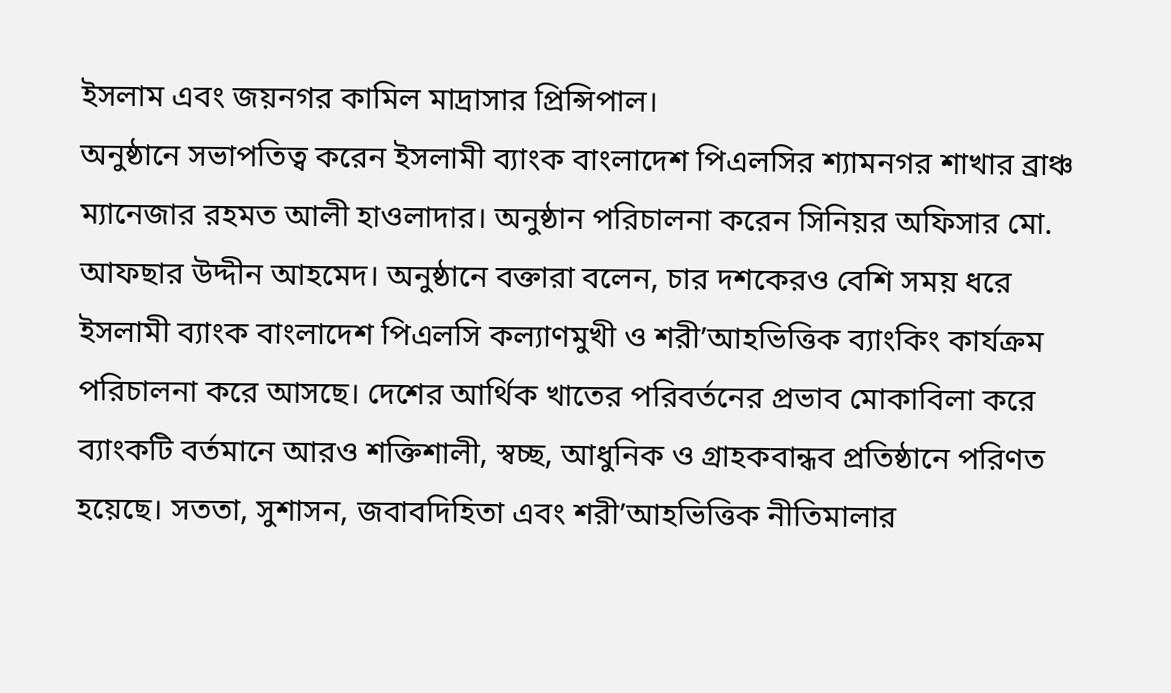ইসলাম এবং জয়নগর কামিল মাদ্রাসার প্রিন্সিপাল।
অনুষ্ঠানে সভাপতিত্ব করেন ইসলামী ব্যাংক বাংলাদেশ পিএলসির শ্যামনগর শাখার ব্রাঞ্চ ম্যানেজার রহমত আলী হাওলাদার। অনুষ্ঠান পরিচালনা করেন সিনিয়র অফিসার মো. আফছার উদ্দীন আহমেদ। অনুষ্ঠানে বক্তারা বলেন, চার দশকেরও বেশি সময় ধরে ইসলামী ব্যাংক বাংলাদেশ পিএলসি কল্যাণমুখী ও শরী’আহভিত্তিক ব্যাংকিং কার্যক্রম পরিচালনা করে আসছে। দেশের আর্থিক খাতের পরিবর্তনের প্রভাব মোকাবিলা করে ব্যাংকটি বর্তমানে আরও শক্তিশালী, স্বচ্ছ, আধুনিক ও গ্রাহকবান্ধব প্রতিষ্ঠানে পরিণত হয়েছে। সততা, সুশাসন, জবাবদিহিতা এবং শরী’আহভিত্তিক নীতিমালার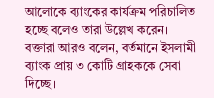আলোকে ব্যাংকের কার্যক্রম পরিচালিত হচ্ছে বলেও তারা উল্লেখ করেন।
বক্তারা আরও বলেন, বর্তমানে ইসলামী ব্যাংক প্রায় ৩ কোটি গ্রাহককে সেবা দিচ্ছে।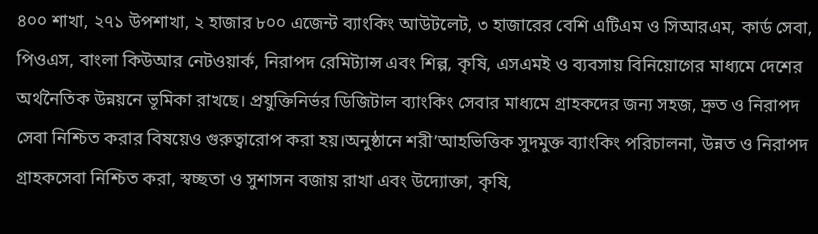৪০০ শাখা, ২৭১ উপশাখা, ২ হাজার ৮০০ এজেন্ট ব্যাংকিং আউটলেট, ৩ হাজারের বেশি এটিএম ও সিআরএম, কার্ড সেবা, পিওএস, বাংলা কিউআর নেটওয়ার্ক, নিরাপদ রেমিট্যান্স এবং শিল্প, কৃষি, এসএমই ও ব্যবসায় বিনিয়োগের মাধ্যমে দেশের অর্থনৈতিক উন্নয়নে ভূমিকা রাখছে। প্রযুক্তিনির্ভর ডিজিটাল ব্যাংকিং সেবার মাধ্যমে গ্রাহকদের জন্য সহজ, দ্রুত ও নিরাপদ সেবা নিশ্চিত করার বিষয়েও গুরুত্বারোপ করা হয়।অনুষ্ঠানে শরী’আহভিত্তিক সুদমুক্ত ব্যাংকিং পরিচালনা, উন্নত ও নিরাপদ গ্রাহকসেবা নিশ্চিত করা, স্বচ্ছতা ও সুশাসন বজায় রাখা এবং উদ্যোক্তা, কৃষি,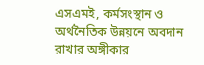এসএমই, কর্মসংস্থান ও অর্থনৈতিক উন্নয়নে অবদান রাখার অঙ্গীকার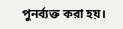পুনর্ব্যক্ত করা হয়।